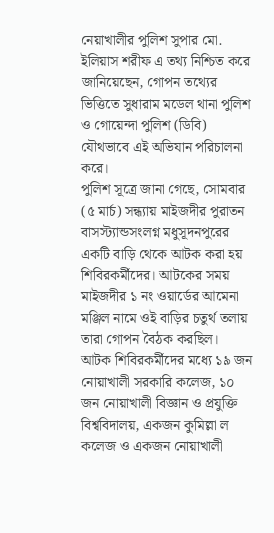নেয়াখালীর পুলিশ সুপার মো. ইলিয়াস শরীফ এ তথ্য নিশ্চিত করে জানিয়েছেন, গোপন তথ্যের ভিত্তিতে সুধারাম মডেল থানা পুলিশ ও গোয়েন্দা পুলিশ (ডিবি) যৌথভাবে এই অভিযান পরিচালনা করে।
পুলিশ সূত্রে জানা গেছে, সোমবার (৫ মার্চ) সন্ধ্যায় মাইজদীর পুরাতন বাসস্ট্যান্ডসংলগ্ন মধুসূদনপুরের একটি বাড়ি থেকে আটক করা হয় শিবিরকর্মীদের। আটকের সময় মাইজদীর ১ নং ওয়ার্ডের আমেনা মঞ্জিল নামে ওই বাড়ির চতুর্থ তলায় তারা গোপন বৈঠক করছিল।
আটক শিবিরকর্মীদের মধ্যে ১৯ জন নোয়াখালী সরকারি কলেজ, ১০ জন নোয়াখালী বিজ্ঞান ও প্রযুক্তি বিশ্ববিদালয়, একজন কুমিল্লা ল কলেজ ও একজন নোয়াখালী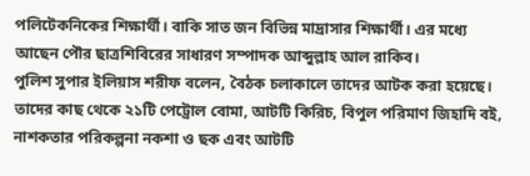পলিটেকনিকের শিক্ষার্থী। বাকি সাত জন বিভিন্ন মাদ্রাসার শিক্ষার্থী। এর মধ্যে আছেন পৌর ছাত্রশিবিরের সাধারণ সম্পাদক আব্দুল্লাহ আল রাকিব।
পুলিশ সুপার ইলিয়াস শরীফ বলেন, বৈঠক চলাকালে তাদের আটক করা হয়েছে। তাদের কাছ থেকে ২১টি পেট্রোল বোমা, আটটি কিরিচ, বিপুল পরিমাণ জিহাদি বই, নাশকতার পরিকল্পনা নকশা ও ছক এবং আটটি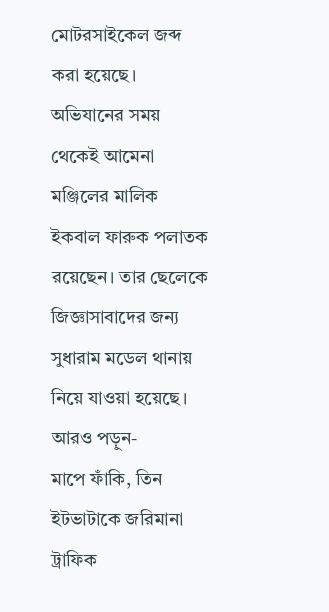মোটরসাইকেল জব্দ করা হয়েছে।
অভিযানের সময় থেকেই আমেনা মঞ্জিলের মালিক ইকবাল ফারুক পলাতক রয়েছেন। তার ছেলেকে জিজ্ঞাসাবাদের জন্য সুধারাম মডেল থানায় নিয়ে যাওয়া হয়েছে।
আরও পড়ুন-
মাপে ফাঁকি, তিন ইটভাটাকে জরিমানা
ট্রাফিক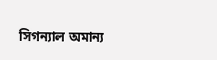সিগন্যাল অমান্য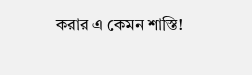করার এ কেমন শাস্তি!